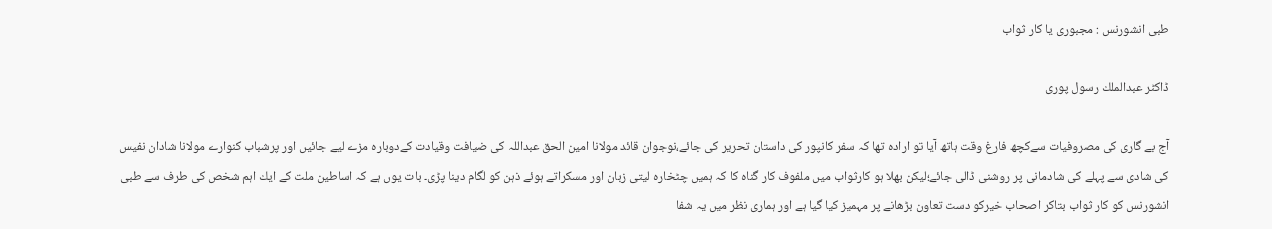طبی انشورنس : مجبوری یا كار ثواب

ڈاکٹر عبدالملك رسول پوری

آج بے گاری كی مصروفیات سےكچھ فارغ وقت ہاتھ آیا تو ارادہ تھا كہ سفر كانپور كی داستان تحریر كی جائے،نوجوان قائد مولانا امین الحق عبداللہ كی ضیافت وقیادت كےدوبارہ مزے لیے جائیں اور پرشباب كنوارے مولانا شادان نفیس كی شادی سے پہلے كی شادمانی پر روشنی ڈالی جائے؛لیكن بھلا ہو كارثواب میں ملفوف كار گناہ كا كہ ہمیں چٹخارہ لیتی زبان اور مسكراتے ہوئے ذہن كو لگام دینا پڑی۔ بات یوں ہے كہ اساطین ملت كے ایك اہم شخص كی طرف سے طبی انشورنس كو كار ثواب بتاكر اصحاب خیركو دست تعاون بڑھانے پر مہمیز كیا گیا ہے اور ہماری نظر میں یہ شفا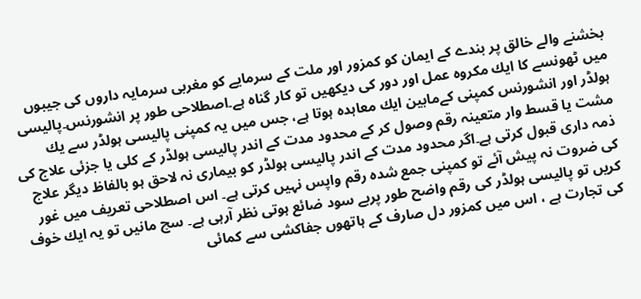بخشنے والے خالق پر بندے كے ایمان كو كمزور اور ملت كے سرمایے كو مغربی سرمایہ داروں كی جیبوں میں ٹھونسے كا ایك مكروہ عمل اور دور كی دیكھیں تو كار گناہ ہے۔اصطلاحی طور پر انشورنس۔پالیسی ہولڈر اور انشورنس كمپنی كےمابین ایك معاہدہ ہوتا ہے، جس میں یہ كمپنی پالیسی ہولڈر سے یك مشت یا قسط وار متعینہ رقم وصول كر كے محدود مدت كے اندر پالیسی ہولڈر كے كلی یا جزئی علاج كی ذمہ داری قبول كرتی ہے۔اگر محدود مدت كے اندر پالیسی ہولڈر كو بیماری نہ لاحق ہو بالفاظ دیگر علاج كی ضروت نہ پیش آئے تو كمپنی جمع شدہ رقم واپس نہیں كرتی ہے۔ اس اصطلاحی تعریف میں غور كریں تو پالیسی ہولڈر كی رقم واضح طور پربے سود ضائع ہوتی نظر آرہی ہے۔ سچ مانیں تو یہ ایك خوف كی تجارت ہے ، اس میں كمزور دل صارف كے ہاتھوں جفاكشی سے كمائی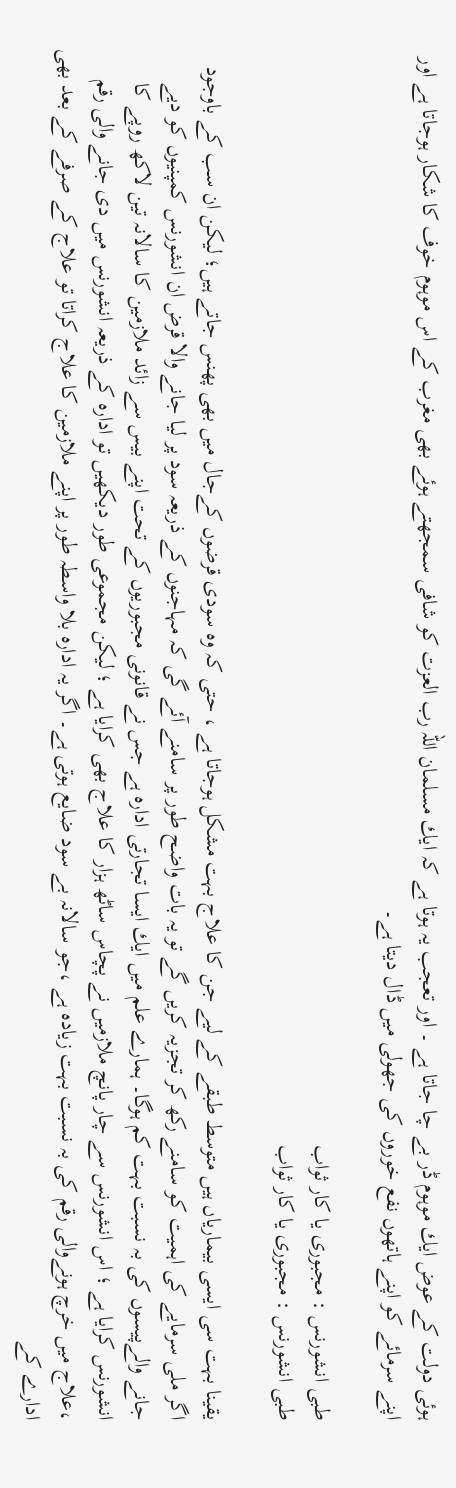ہوئی دولت كے عوض ایك موہوم ڈر بے چا جاتا ہے ۔ اور تعجب یہ ہوتا ہے كہ ایك مسلمان اللہ رب العزت كو شافی سمجھتے ہوئے بھی مغرب كے اس موہوم خوف كا شكار ہوجاتا ہے اور اپنے سرمائے كو اپنے ہاتھوں نفع خوروں كی جھولی میں ڈال دیتا ہے۔

طبی انشورنس : مجبوری یا كار ثواب
طبی انشورنس : مجبوری یا كار ثواب

یقینا بہت سی ایسی بیماریاں ہیں متوسط طبقے كے لیے جن كا علاج بہت مشكل ہوجاتا ہے ، حتی كہ وہ سودی قرضوں كےجال میں بھی پھنس جاتے ہیں؛ لیكن ان سب كے باوجود اگر ملی سرمایے كی اہمیت كو سامنے ركھ كر تجزیہ كریں گے تو یہ بات واضح طور پر سامنے آئے گی كہ مہاجنوں كے ذریعہ سود پر لیا جانے والا قرض ان انشورنس كمپنیوں كو دیے جانے والےپیسوں كی بہ نسبت بہت كم ہوگا۔ ہمارے علم میں ایك ایسا تجارتی ادارہ ہے جس نے قانونی مجبوریوں كے تحت اپنے بیس سے زائد ملازمین كا سالانہ تین لاكھ روپے كا انشورنس كرایا ہے ؛ اس انشورنس سے چار پانچ ملازمیں نے پچاس ساٹھ ہزار كا علاج بھی كرایا ہے ؛ لیكن مجموعی طور دیكھیں تو ادارہ كے ذریعہ انشورنس میں دی جانے والی رقم ،علاج میں خرچ ہونےوالی رقم كی بہ نسبت بہت زیادہ ہے ،جو سالانہ بے سود ضایع ہوتی ہے۔ اگر یہ ادارہ بلا واسطہ طور پر اپنے ملازمین كا علاج كراتا تو علاج كے صرفے كے بعد بھی ادارے كے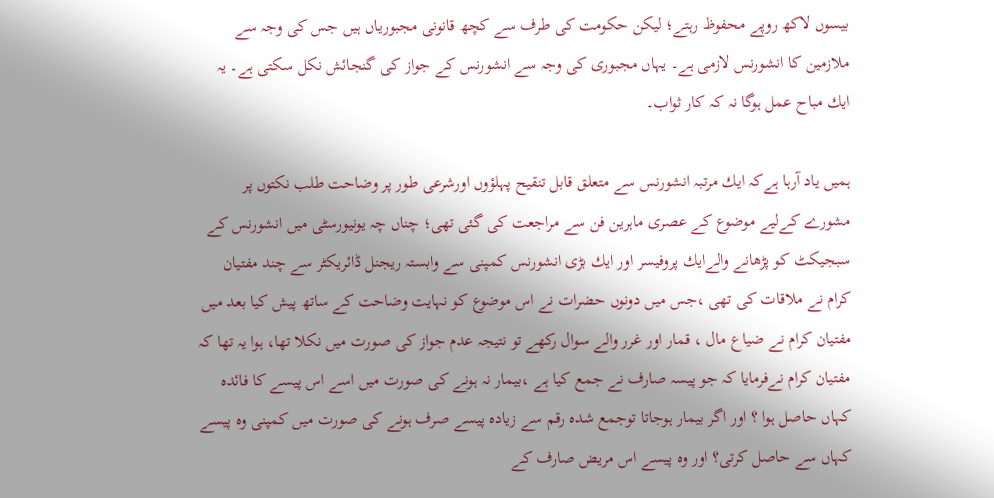بیسوں لاكھ روپے محفوظ رہتے؛ لیكن حكومت كی طرف سے كچھ قانونی مجبوریاں ہیں جس كی وجہ سے ملازمین كا انشورنس لازمی ہے۔ یہاں مجبوری كی وجہ سے انشورنس كے جواز كی گنجائش نكل سكتی ہے۔ یہ ایك مباح عمل ہوگا نہ كہ كار ثواب۔

ہمیں یاد آرہا ہےكہ ایك مرتبہ انشورنس سے متعلق قابل تنقیح پہلؤوں اورشرعی طور پر وضاحت طلب نكتوں پر مشورے كےلیے موضوع كے عصری ماہرین فن سے مراجعت كی گئی تھی؛ چناں چہ یونیورسٹی میں انشورنس كے سبجیكٹ كو پڑھانے والےایك پروفیسر اور ایك بڑی انشورنس كمپنی سے وابستہ ریجنل ڈائریكٹر سے چند مفتیان كرام نے ملاقات كی تھی ،جس میں دونوں حضرات نے اس موضوع كو نہایت وضاحت كے ساتھ پیش كیا بعد میں مفتیان كرام نے ضیاع مال ، قمار اور غرر والے سوال ركھے تو نتیجہ عدم جواز كی صورت میں نكلا تھا، ہوا یہ تھا كہ مفتیان كرام نےفرمایا كہ جو پیسہ صارف نے جمع كیا ہے ،بیمار نہ ہونے كی صورت میں اسے اس پیسے كا فائدہ كہاں حاصل ہوا ؟ اور اگر بیمار ہوجاتا توجمع شدہ رقم سے زیادہ پیسے صرف ہونے كی صورت میں كمپنی وہ پیسے كہاں سے حاصل كرتی؟ اور وہ پیسے اس مریض صارف كے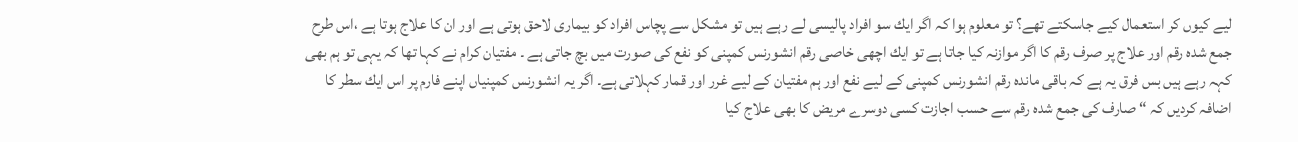لیے كیوں كر استعمال كیے جاسكتے تھے؟ تو معلوم ہوا كہ اگر ایك سو افراد پالیسی لے رہے ہیں تو مشكل سے پچاس افراد كو بیماری لاحق ہوتی ہے اور ان كا علاج ہوتا ہے ،اس طرح جمع شدہ رقم اور علاج پر صرف رقم كا اگر موازنہ كیا جاتا ہے تو ایك اچھی خاصی رقم انشورنس كمپنی كو نفع كی صورت میں بچ جاتی ہے ۔ مفتیان كرام نے كہا تھا كہ یہی تو ہم بھی كہہ رہے ہیں بس فرق یہ ہے كہ باقی ماندہ رقم انشورنس كمپنی كے لیے نفع اور ہم مفتیان كے لیے غرر اور قمار كہلاتی ہے۔ اگر یہ انشورنس كمپنیاں اپنے فارم پر اس ایك سطر كا اضافہ كردیں كہ “ صارف كی جمع شدہ رقم سے حسب اجازت كسی دوسرے مریض كا بھی علاج كیا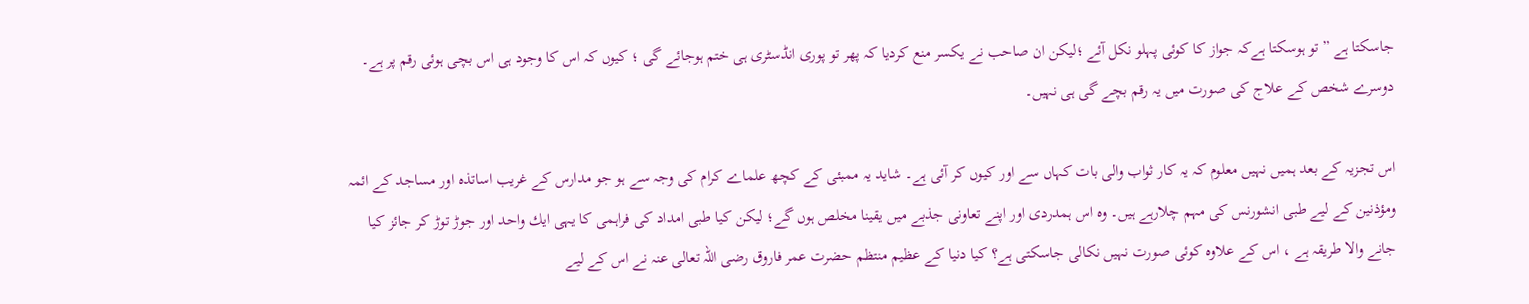جاسكتا ہے ” تو ہوسكتا ہےكہ جواز كا كوئی پہلو نكل آئے ؛لیكن ان صاحب نے یكسر منع كردیا كہ پھر تو پوری انڈسٹری ہی ختم ہوجائے گی ؛ كیوں كہ اس كا وجود ہی اس بچی ہوئی رقم پر ہے۔ دوسرے شخص كے علاج كی صورت میں یہ رقم بچے گی ہی نہیں۔

اس تجزیہ كے بعد ہمیں نہیں معلوم كہ یہ كار ثواب والی بات كہاں سے اور كیوں كر آئی ہے۔ شاید یہ ممبئی كے كچھ علماے كرام كی وجہ سے ہو جو مدارس كے غریب اساتذہ اور مساجد كے ائمہ ومؤذنین كے لیے طبی انشورنس كی مہم چلارہے ہیں۔ وہ اس ہمدردی اور اپنے تعاونی جذبے میں یقینا مخلص ہوں گے؛ لیكن كیا طبی امداد كی فراہمی كا یہی ایك واحد اور جوڑ توڑ كر جائز كیا جانے والا طریقہ ہے ، اس كے علاوہ كوئی صورت نہیں نكالی جاسكتی ہے؟ كیا دنیا كے عظیم منتظم حضرت عمر فاروق رضی اللہ تعالی عنہ نے اس كے لیے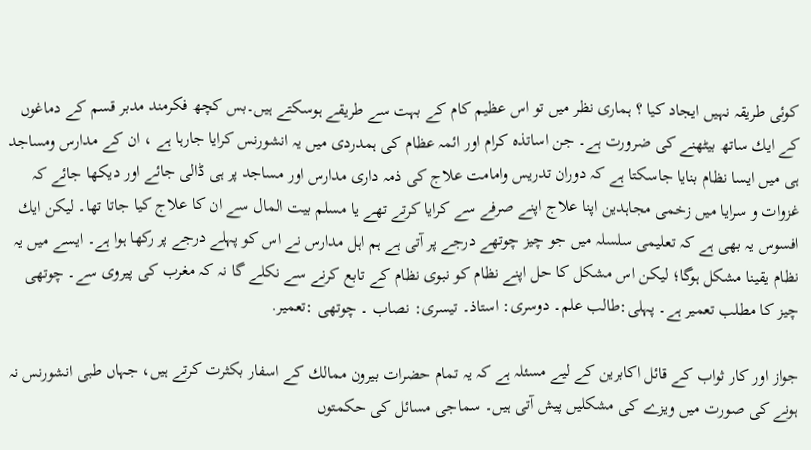كوئی طریقہ نہیں ایجاد كیا ؟ ہماری نظر میں تو اس عظیم كام كے بہت سے طریقے ہوسكتے ہیں۔بس كچھ فكرمند مدبر قسم كے دماغوں كے ایك ساتھ بیٹھنے كی ضرورت ہے۔ جن اساتذہ كرام اور ائمہ عظام كی ہمدردی میں یہ انشورنس كرایا جارہا ہے ، ان كے مدارس ومساجد ہی میں ایسا نظام بنایا جاسكتا ہے كہ دوران تدریس وامامت علاج كی ذمہ داری مدارس اور مساجد پر ہی ڈالی جائے اور دیكھا جائے كہ غزوات و سرایا میں زخمی مجاہدین اپنا علاج اپنے صرفے سے كرایا كرتے تھے یا مسلم بیت المال سے ان كا علاج كیا جاتا تھا۔ لیكن ایك افسوس یہ بھی ہے كہ تعلیمی سلسلہ میں جو چیز چوتھے درجے پر آتی ہے ہم اہل مدارس نے اس كو پہلے درجے پر ركھا ہوا ہے۔ ایسے میں یہ نظام یقینا مشكل ہوگا؛ لیكن اس مشكل كا حل اپنے نظام كو نبوی نظام كے تابع كرنے سے نكلے گا نہ كہ مغرب كی پیروی سے۔ چوتھی چیز كا مطلب تعمیر ہے۔ پہلی:طالب علم۔ دوسری: استاذ۔ تیسری: نصاب ۔ چوتھی :تعمیر.

جواز اور كار ثواب كے قائل اكابرین كے لیے مسئلہ ہے كہ یہ تمام حضرات بیرون ممالك كے اسفار بكثرت كرتے ہیں، جہاں طبی انشورنس نہ ہونے كی صورت میں ویزے كی مشكلیں پیش آتی ہیں۔ سماجی مسائل كی حكمتوں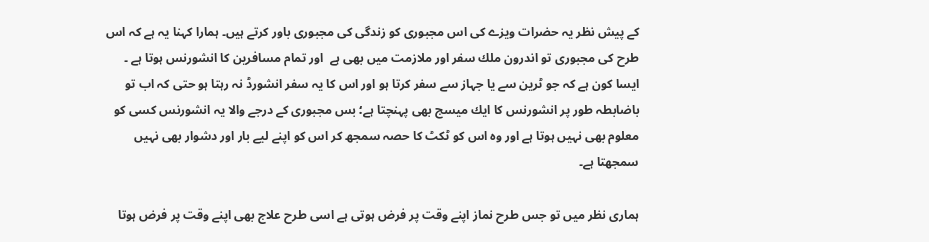كے پیش نظر یہ حضرات ویزے كی اس مجبوری كو زندگی كی مجبوری باور كرتے ہیں۔ ہمارا كہنا یہ ہے كہ اس طرح كی مجبوری تو اندرون ملك سفر اور ملازمت میں بھی ہے  اور تمام مسافرین كا انشورنس ہوتا ہے ۔ ایسا كون ہے كہ جو ٹرین سے یا جہاز سے سفر كرتا ہو اور اس كا یہ سفر انشورڈ نہ رہتا ہو حتی كہ اب تو باضابطہ طور پر انشورنس كا ایك میسج بھی پہنچتا ہے؛ بس مجبوری كے درجے والا یہ انشورنس كسی كو معلوم بھی نہیں ہوتا ہے اور وہ اس كو ٹكٹ كا حصہ سمجھ كر اس كو اپنے لیے بار اور دشوار بھی نہیں سمجھتا ہے۔

ہماری نظر میں تو جس طرح نماز اپنے وقت پر فرض ہوتی ہے اسی طرح علاج بھی اپنے وقت پر فرض ہوتا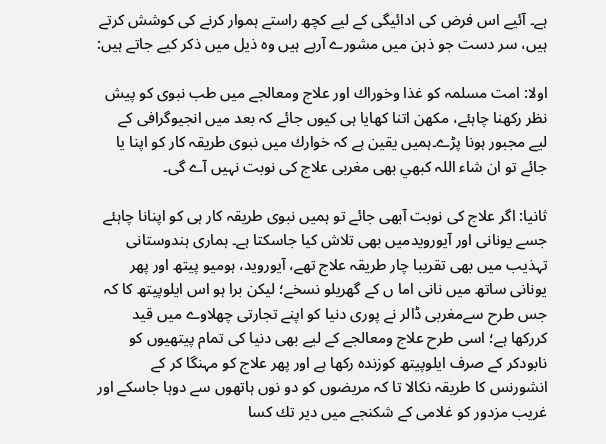ہے۔ آئیے اس فرض كی ادائیگی كے لیے كچھ راستے ہموار كرنے كی كوشش كرتے ہیں، سر دست جو ذہن میں مشورے آرہے ہیں وہ ذیل میں ذكر كیے جاتے ہیں:

اولا: امت مسلمہ كو غذا وخوراك اور علاج ومعالجے میں طب نبوی كو پیش نظر ركھنا چاہئے، مكھن اتنا كھایا ہی كیوں جائے كہ بعد میں انجیوگرافی كے لیے مجبور ہونا پڑے۔ہمیں یقین ہے كہ خوارك میں نبوی طریقہ كار كو اپنا یا جائے تو ان شاء اللہ كبھي بھی مغربی علاج كی نوبت نہیں آے گی۔

ثانیا: اگر علاج كی نوبت آبھی جائے تو ہمیں نبوی طریقہ كار ہی كو اپنانا چاہئے جسے یونانی اور آیورویدمیں بھی تلاش كیا جاسكتا ہے۔ ہماری ہندوستانی تہذیب میں بھی تقریبا چار طریقہ علاج تھے، آیوروید، ہومیو پیتھ اور پھر یونانی ساتھ میں نانی اما ں كے گھریلو نسخے؛ لیكن برا ہو اس ایلوپیتھ كا كہ جس طرح سےمغربی ڈالر نے پوری دنیا كو اپنے تجارتی چھلاوے میں قید كرركھا ہے؛ اسی طرح علاج ومعالجے كے لیے بھی دنیا كی تمام پیتھیوں كو نابودكر كے صرف ایلوپیتھ كوزندہ ركھا ہے اور پھر علاج كو مہنگا كر كے انشورنس كا طریقہ نكالا تا كہ مریضوں كو دو نوں ہاتھوں سے دوہا جاسكے اور غریب مزدور كو غلامی كے شكنجے میں دیر تك كسا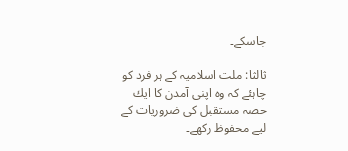جاسكے۔

ثالثا: ملت اسلامیہ كے ہر فرد كو چاہئے كہ وہ اپنی آمدن كا ایك حصہ مستقبل كی ضروریات كے لیے محفوظ ركھے۔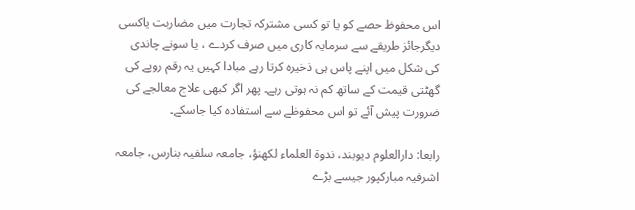اس محفوظ حصے كو یا تو كسی مشتركہ تجارت میں مضاربت یاكسی دیگرجائز طریقے سے سرمایہ كاری میں صرف كردے ، یا سونے چاندی كی شكل میں اپنے پاس ہی ذخیرہ كرتا رہے مبادا كہیں یہ رقم روپے كی گھٹتی قیمت كے ساتھ كم نہ ہوتی رہے۔ پھر اگر كبھی علاج معالجے كی ضرورت پیش آئے تو اس محفوظے سے استفادہ كیا جاسكے۔

رابعا: دارالعلوم دیوبند، ندوۃ العلماء لكھنؤ، جامعہ سلفیہ بنارس، جامعہ اشرفیہ مباركپور جیسے بڑے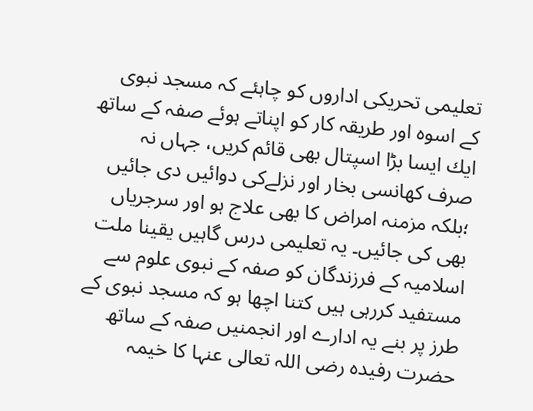تعلیمی تحریكی اداروں كو چاہئے كہ مسجد نبوی كے اسوہ اور طریقہ كار كو اپناتے ہوئے صفہ كے ساتھ ایك ایسا بڑا اسپتال بھی قائم كریں، جہاں نہ صرف كھانسی بخار اور نزلےكی دوائیں دی جائیں ؛بلكہ مزمنہ امراض كا بھی علاج ہو اور سرجریاں بھی كی جائیں۔ یہ تعلیمی درس گاہیں یقینا ملت اسلامیہ كے فرزندگان كو صفہ كے نبوی علوم سے مستفید كررہی ہیں كتنا اچھا ہو كہ مسجد نبوی كے طرز پر بنے یہ ادارے اور انجمنیں صفہ كے ساتھ حضرت رفیدہ رضی اللہ تعالی عنہا كا خیمہ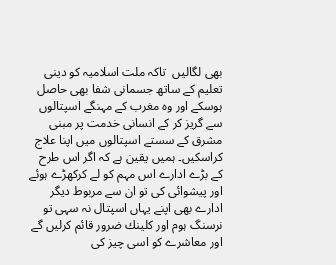بھی لگالیں  تاكہ ملت اسلامیہ كو دینی تعلیم كے ساتھ جسمانی شفا بھی حاصل ہوسكے اور وہ مغرب كے مہنگے اسپتالوں سے گریز كر كے انسانی خدمت پر مبنی مشرق كے سستے اسپتالوں میں اپنا علاج كراسكیں۔ ہمیں یقین ہے كہ اگر اس طرح كے بڑے ادارے اس مہم كو لے كركھڑے ہوئے اور پیشوائی كی تو ان سے مربوط دیگر ادارے بھی اپنے یہاں اسپتال نہ سہی تو نرسنگ ہوم اور كلینك ضرور قائم كرلیں گے اور معاشرے كو اسی چیز كی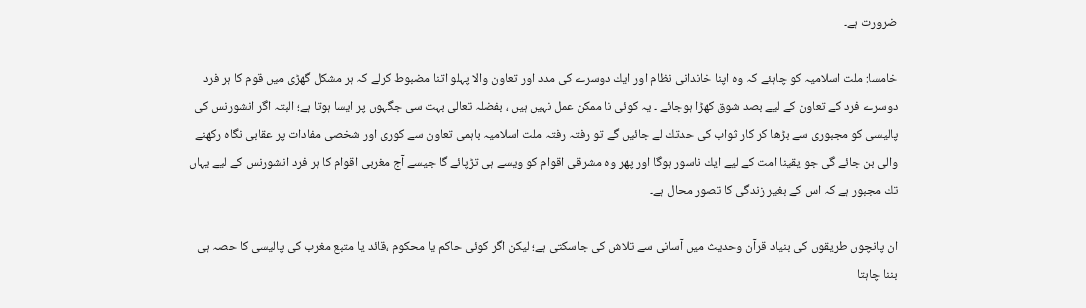ضرورت ہے۔

خامسا: ملت اسلامیہ كو چاہئے كہ وہ اپنا خاندانی نظام اور ایك دوسرے كی مدد اور تعاون والا پہلو اتنا مضبوط كرلے كہ ہر مشكل گھڑی میں قوم كا ہر فرد دوسرے فرد كے تعاون كے لیے بصد شوق كھڑا ہوجائے ۔ یہ كوئی نا ممكن عمل نہیں ہیں ، بفضلہ تعالی بہت سی جگہوں پر ایسا ہوتا ہے؛ البتہ اگر انشورنس كی پالیسی كو مجبوری سے بڑھا كر كار ثواب كی حدتك لے جائیں گے تو رفتہ رفتہ ملت اسلامیہ باہمی تعاون سے كوری اور شخصی مفادات پر عقابی نگاہ ركھنے والی بن جائے گی جو یقینا امت كے لیے ایك ناسور ہوگا اور پھر وہ مشرقی اقوام كو ویسے ہی تڑپائے گا جیسے آج مغربی اقوام كا ہر فرد انشورنس كے لیے یہاں تك مجبور ہے كہ اس كے بغیر زندگی كا تصور محال ہے۔

ان پانچوں طریقوں كی بنیاد قرآن وحدیث میں آسانی سے تلاش كی جاسكتی ہے؛ لیكن اگر كوئی حاكم یا محكوم ،قائد یا متبع مغرب كی پالیسی كا حصہ ہی بننا چاہتا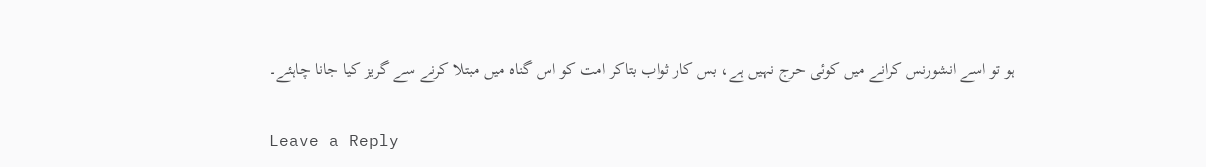ہو تو اسے انشورنس كرانے میں كوئی حرج نہیں ہے، بس كار ثواب بتاكر امت كو اس گناہ میں مبتلا كرنے سے گریز كیا جانا چاہئے۔

Leave a Reply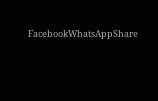FacebookWhatsAppShare